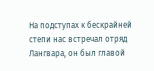На подступах к бескрайней степи нас встречал отряд Лангвара, он был главой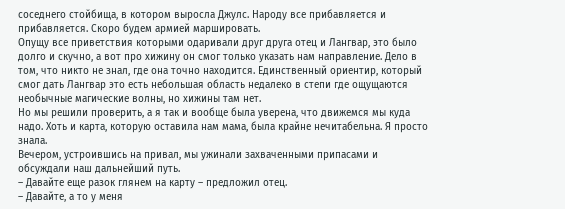соседнего стойбища, в котором выросла Джулс. Народу все прибавляется и прибавляется. Скоро будем армией маршировать.
Опущу все приветствия которыми одаривали друг друга отец и Лангвар, это было долго и скучно, а вот про хижину он смог только указать нам направление. Дело в том, что никто не знал, где она точно находится. Единственный ориентир, который смог дать Лангвар это есть небольшая область недалеко в степи где ощущаются необычные магические волны, но хижины там нет.
Но мы решили проверить, а я так и вообще была уверена, что движемся мы куда надо. Хоть и карта, которую оставила нам мама, была крайне нечитабельна. Я просто знала.
Вечером, устроившись на привал, мы ужинали захваченными припасами и обсуждали наш дальнейший путь.
– Давайте еще разок глянем на карту – предложил отец.
– Давайте, а то у меня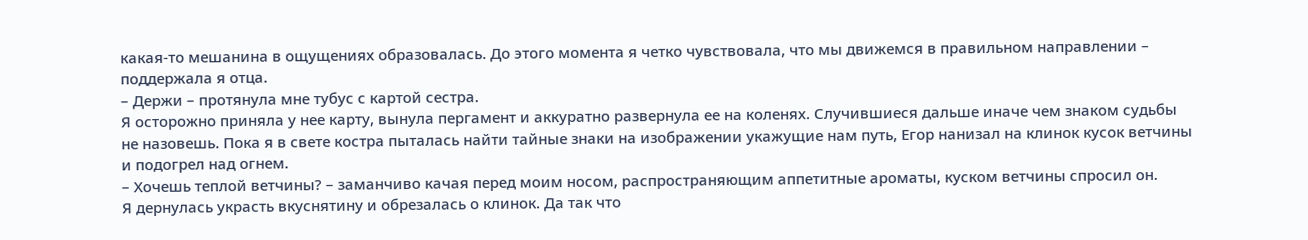какая-то мешанина в ощущениях образовалась. До этого момента я четко чувствовала, что мы движемся в правильном направлении – поддержала я отца.
– Держи – протянула мне тубус с картой сестра.
Я осторожно приняла у нее карту, вынула пергамент и аккуратно развернула ее на коленях. Случившиеся дальше иначе чем знаком судьбы не назовешь. Пока я в свете костра пыталась найти тайные знаки на изображении укажущие нам путь, Егор нанизал на клинок кусок ветчины и подогрел над огнем.
– Хочешь теплой ветчины? – заманчиво качая перед моим носом, распространяющим аппетитные ароматы, куском ветчины спросил он.
Я дернулась украсть вкуснятину и обрезалась о клинок. Да так что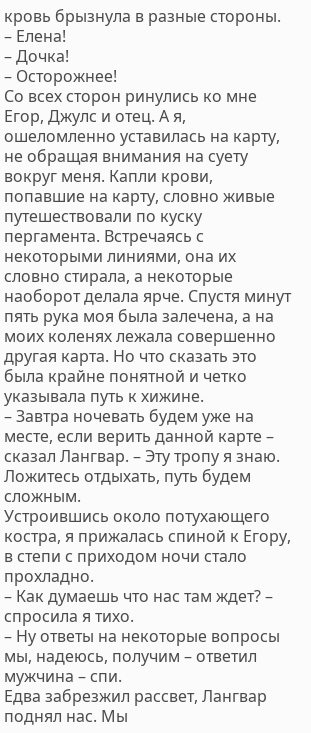кровь брызнула в разные стороны.
– Елена!
– Дочка!
– Осторожнее!
Со всех сторон ринулись ко мне Егор, Джулс и отец. А я, ошеломленно уставилась на карту, не обращая внимания на суету вокруг меня. Капли крови, попавшие на карту, словно живые путешествовали по куску пергамента. Встречаясь с некоторыми линиями, она их словно стирала, а некоторые наоборот делала ярче. Спустя минут пять рука моя была залечена, а на моих коленях лежала совершенно другая карта. Но что сказать это была крайне понятной и четко указывала путь к хижине.
– Завтра ночевать будем уже на месте, если верить данной карте – сказал Лангвар. – Эту тропу я знаю. Ложитесь отдыхать, путь будем сложным.
Устроившись около потухающего костра, я прижалась спиной к Егору, в степи с приходом ночи стало прохладно.
– Как думаешь что нас там ждет? – спросила я тихо.
– Ну ответы на некоторые вопросы мы, надеюсь, получим – ответил мужчина – спи.
Едва забрезжил рассвет, Лангвар поднял нас. Мы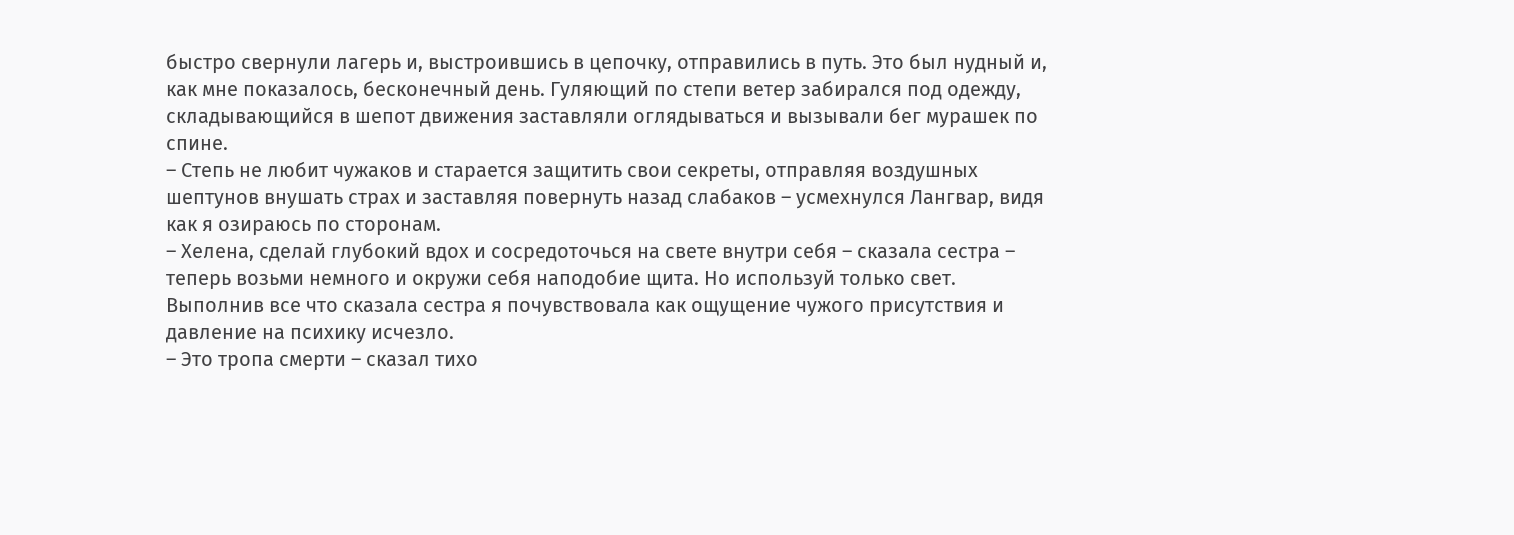быстро свернули лагерь и, выстроившись в цепочку, отправились в путь. Это был нудный и, как мне показалось, бесконечный день. Гуляющий по степи ветер забирался под одежду, складывающийся в шепот движения заставляли оглядываться и вызывали бег мурашек по спине.
– Степь не любит чужаков и старается защитить свои секреты, отправляя воздушных шептунов внушать страх и заставляя повернуть назад слабаков – усмехнулся Лангвар, видя как я озираюсь по сторонам.
– Хелена, сделай глубокий вдох и сосредоточься на свете внутри себя – сказала сестра – теперь возьми немного и окружи себя наподобие щита. Но используй только свет.
Выполнив все что сказала сестра я почувствовала как ощущение чужого присутствия и давление на психику исчезло.
– Это тропа смерти – сказал тихо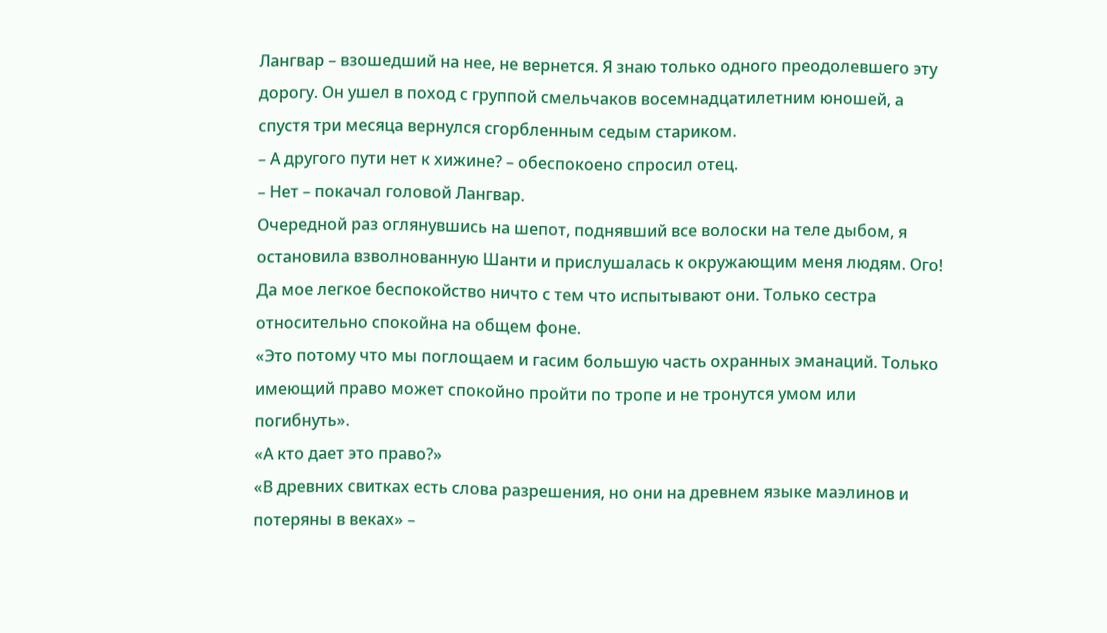Лангвар – взошедший на нее, не вернется. Я знаю только одного преодолевшего эту дорогу. Он ушел в поход с группой смельчаков восемнадцатилетним юношей, а спустя три месяца вернулся сгорбленным седым стариком.
– А другого пути нет к хижине? – обеспокоено спросил отец.
– Нет – покачал головой Лангвар.
Очередной раз оглянувшись на шепот, поднявший все волоски на теле дыбом, я остановила взволнованную Шанти и прислушалась к окружающим меня людям. Ого! Да мое легкое беспокойство ничто с тем что испытывают они. Только сестра относительно спокойна на общем фоне.
«Это потому что мы поглощаем и гасим большую часть охранных эманаций. Только имеющий право может спокойно пройти по тропе и не тронутся умом или погибнуть».
«А кто дает это право?»
«В древних свитках есть слова разрешения, но они на древнем языке маэлинов и потеряны в веках» –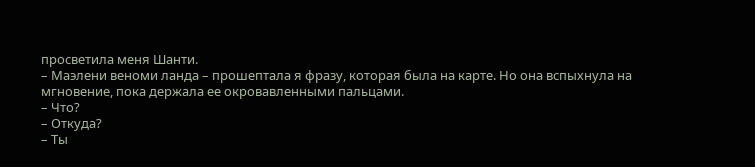просветила меня Шанти.
– Маэлени веноми ланда – прошептала я фразу, которая была на карте. Но она вспыхнула на мгновение, пока держала ее окровавленными пальцами.
– Что?
– Откуда?
– Ты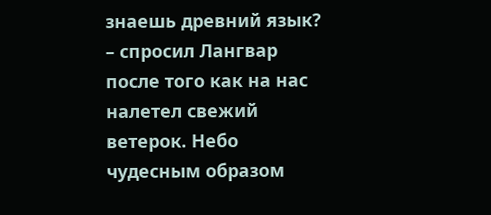знаешь древний язык? – спросил Лангвар после того как на нас налетел свежий ветерок. Небо чудесным образом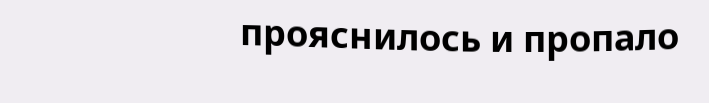прояснилось и пропало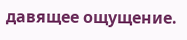давящее ощущение.